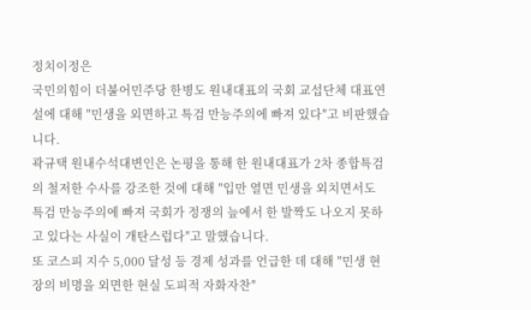정치이정은
국민의힘이 더불어민주당 한병도 원내대표의 국회 교섭단체 대표연설에 대해 ″민생을 외면하고 특검 만능주의에 빠져 있다″고 비판했습니다.
곽규택 원내수석대변인은 논평을 통해 한 원내대표가 2차 종합특검의 철저한 수사를 강조한 것에 대해 ″입만 열면 민생을 외치면서도 특검 만능주의에 빠져 국회가 정쟁의 늪에서 한 발짝도 나오지 못하고 있다는 사실이 개탄스럽다″고 말했습니다.
또 코스피 지수 5,000 달성 등 경제 성과를 언급한 데 대해 ″민생 현장의 비명을 외면한 현실 도피적 자화자찬″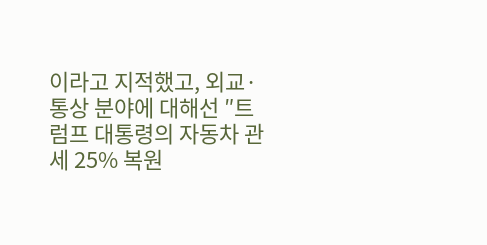이라고 지적했고, 외교·통상 분야에 대해선 ″트럼프 대통령의 자동차 관세 25% 복원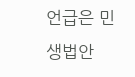언급은 민생법안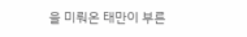을 미뤄온 태만이 부른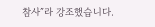참사″라 강조했습니다.